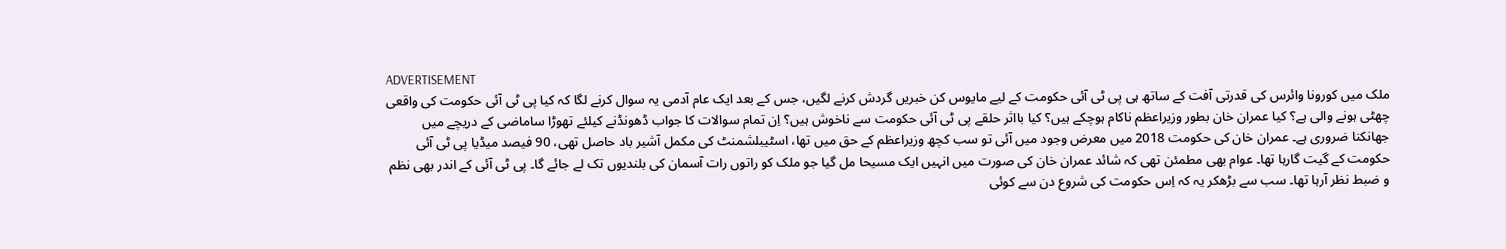ADVERTISEMENT
ملک میں کورونا وائرس کی قدرتی آفت کے ساتھ ہی پی ٹی آئی حکومت کے لیے مایوس کن خبریں گردش کرنے لگیں، جس کے بعد ایک عام آدمی یہ سوال کرنے لگا کہ کیا پی ٹی آئی حکومت کی واقعی چھٹی ہونے والی ہے؟ کیا عمران خان بطور وزیراعظم ناکام ہوچکے ہیں؟ کیا بااثر حلقے پی ٹی آئی حکومت سے ناخوش ہیں؟ اِن تمام سوالات کا جواب ڈھونڈنے کیلئے تھوڑا ساماضی کے دریچے میں جھانکنا ضروری ہے۔ عمران خان کی حکومت 2018 میں معرض وجود میں آئی تو سب کچھ وزیراعظم کے حق میں تھا، اسٹیبلشمنٹ کی مکمل آشیر باد حاصل تھی، 90 فیصد میڈیا پی ٹی آئی حکومت کے گیت گارہا تھا۔ عوام بھی مطمئن تھی کہ شائد عمران خان کی صورت میں انہیں ایک مسیحا مل گیا جو ملک کو راتوں رات آسمان کی بلندیوں تک لے جائے گا۔ پی ٹی آئی کے اندر بھی نظم و ضبط نظر آرہا تھا۔ سب سے بڑھکر یہ کہ اِس حکومت کی شروع دن سے کوئی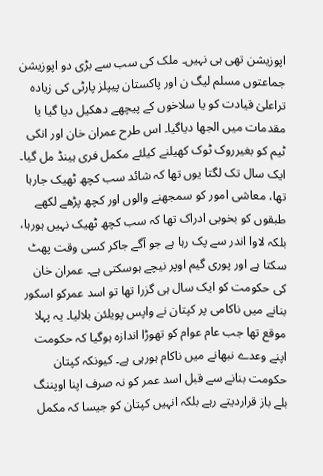اپوزیشن تھی ہی نہیں۔ ملک کی سب سے بڑی دو اپوزیشن جماعتوں مسلم لیگ ن اور پاکستان پیپلز پارٹی کی زیادہ تراعلیٰ قیادت کو یا سلاخوں کے پیچھے دھکیل دیا گیا یا مقدمات میں الجھا دیاگیا۔ اس طرح عمران خان اور انکی ٹیم کو بغیرروک ٹوک کھیلنے کیلئے مکمل فری ہینڈ مل گیا۔ ایک سال تک لگتا یوں تھا کہ شائد سب کچھ ٹھیک جارہا تھا، معاشی امور کو سمجھنے والوں اور کچھ پڑھے لکھے طبقوں کو بخوبی ادراک تھا کہ سب کچھ ٹھیک نہیں ہورہا، بلکہ لاوا اندر سے پک رہا ہے جو آگے جاکر کسی وقت پھٹ سکتا ہے اور پوری گیم اوپر نیچے ہوسکتی ہے۔ عمران خان کی حکومت کو ایک سال ہی گزرا تھا تو اسد عمرکو اسکور بنانے میں ناکامی پر کپتان نے واپس پویلئن بلالیا۔ یہ پہلا موقع تھا جب عام عوام کو تھوڑا اندازہ ہوگیا کہ حکومت اپنے وعدے نبھانے میں ناکام ہورہی ہے۔ کیونکہ کپتان حکومت بنانے سے قبل اسد عمر کو نہ صرف اپنا اوپننگ بلے باز قراردیتے رہے بلکہ انہیں کپتان کو جیسا کہ مکمل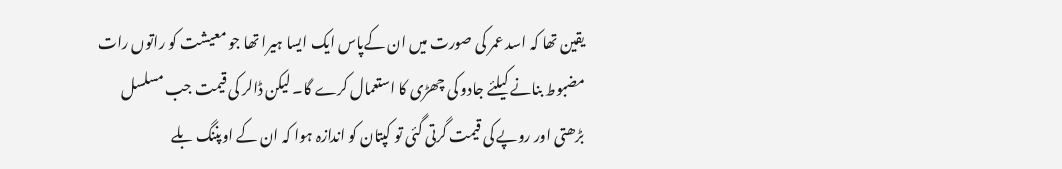یقین تھا کہ اسد عمر کی صورت میں ان کےپاس ایک ایسا ہیرا تھا جو معیشت کو راتوں رات مضبوط بنانے کیلئے جادو کی چھڑی کا استعمال کرے گا۔ لیکن ڈالر کی قیمت جب مسلسل بڑھتی اور روپے کی قیمت گرتی گئی تو کپتان کو اندازہ ہوا کہ ان کے اوپننگ بلے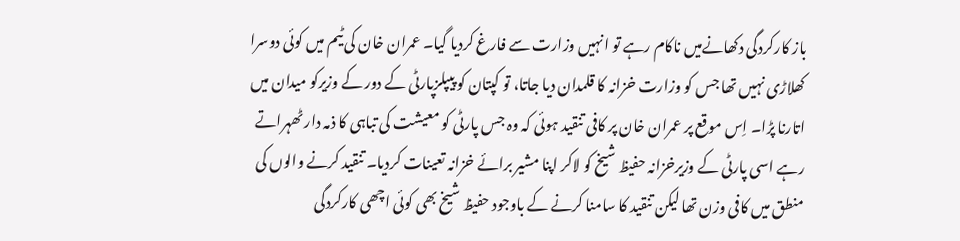باز کارکردگی دکھانےمیں ناکام رہے تو انہیں وزارت سے فارغ کردیا گیا۔ عمران خان کی ٹیم میں کوئی دوسرا کھلاڑی نہیں تھا جس کو وزارت خزانہ کا قلمدان دیا جاتا، تو کپتان کو پیپلزپارٹی کے دور کے وزیرکو میدان میں اتارنا پڑا۔ اِس موقع پر عمران خان پر کافی تنقید ہوئی کہ وہ جس پارٹی کو معیشت کی تباہی کا ذمہ دار ٹھہراتے رہے اسی پارٹی کے وزیرخزانہ حفیظ شیخ کو لاکر اپنا مشیر برائے خزانہ تعینات کردیا۔ تنقید کرنے والوں کی منطق میں کافی وزن تھا لیکن تنقید کا سامنا کرنے کے باوجود حفیظ شیخ بھی کوئی اچھی کارکردگی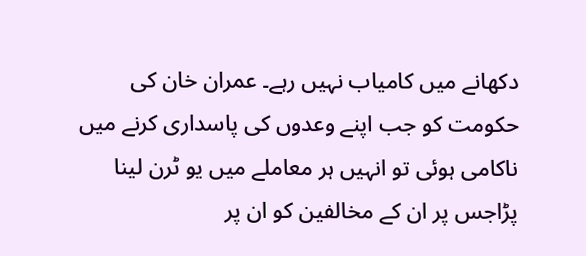دکھانے میں کامیاب نہیں رہے۔ عمران خان کی حکومت کو جب اپنے وعدوں کی پاسداری کرنے میں ناکامی ہوئی تو انہیں ہر معاملے میں یو ٹرن لینا پڑاجس پر ان کے مخالفین کو ان پر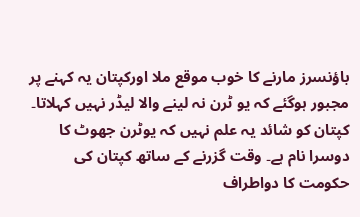باؤنسرز مارنے کا خوب موقع ملا اورکپتان یہ کہنے پر مجبور ہوگئے کہ یو ٹرن نہ لینے والا لیڈر نہیں کہلاتا۔ کپتان کو شائد یہ علم نہیں کہ یوٹرن جھوٹ کا دوسرا نام ہے۔ وقت گزرنے کے ساتھ کپتان کی حکومت کا دواطراف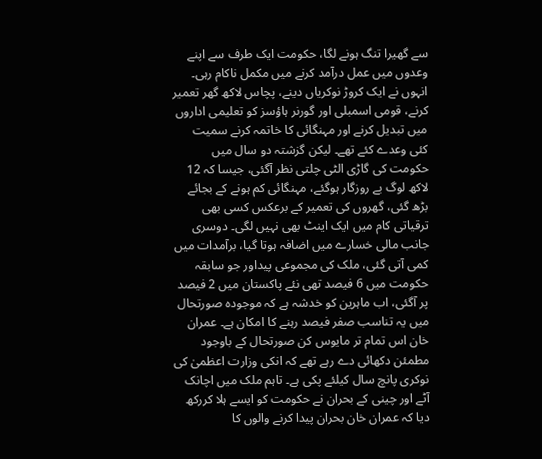سے گھیرا تنگ ہونے لگا، حکومت ایک طرف سے اپنے وعدوں میں عمل درآمد کرنے میں مکمل ناکام رہی۔ انہوں نے ایک کروڑ نوکریاں دینے، پچاس لاکھ گھر تعمیر کرنے، قومی اسمبلی اور گورنر ہاؤسز کو تعلیمی اداروں میں تبدیل کرنے اور مہنگائی کا خاتمہ کرنے سمیت کئی وعدے کئے تھے۔ لیکن گزشتہ دو سال میں حکومت کی گاڑی الٹی چلتی نظر آگئی، جیسا کہ 12 لاکھ لوگ بے روزگار ہوگئے، مہنگائی کم ہونے کے بجائے بڑھ گئی، گھروں کی تعمیر کے برعکس کسی بھی ترقیاتی کام میں ایک اینٹ بھی نہیں لگی۔ دوسری جانب مالی خسارے میں اضافہ ہوتا گیا، برآمدات میں کمی آتی گئی، ملک کی مجموعی پیداور جو سابقہ حکومت میں 6 فیصد تھی نئے پاکستان میں 2 فیصد پر آگئی، اب ماہرین کو خدشہ ہے کہ موجودہ صورتحال میں یہ تناسب صفر فیصد رہنے کا امکان ہے۔ عمران خان اس تمام تر مایوس کن صورتحال کے باوجود مطمئن دکھائی دے رہے تھے کہ انکی وزارت اعظمیٰ کی نوکری پانچ سال کیلئے پکی ہے۔ تاہم ملک میں اچانک آٹے اور چینی کے بحران نے حکومت کو ایسے ہلا کررکھ دیا کہ عمران خان بحران پیدا کرنے والوں کا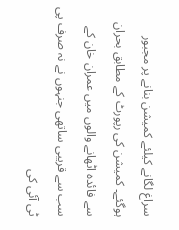سراغ لگانے کیلئے کمیشن بنانے پر مجبور ہوگئے۔ کمیشن کی رپورٹ کے مطابق بحران سے فائدہ اٹھانے والوں میں عمران خان کے سب سے قریبی ساتھی جنہوں نے نہ صرف پی ٹی آئی کی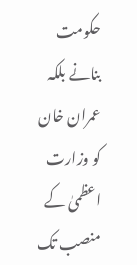حکومت بنانے بلکہ عمران خان کو وزارت اعظمیٰ کے منصب تک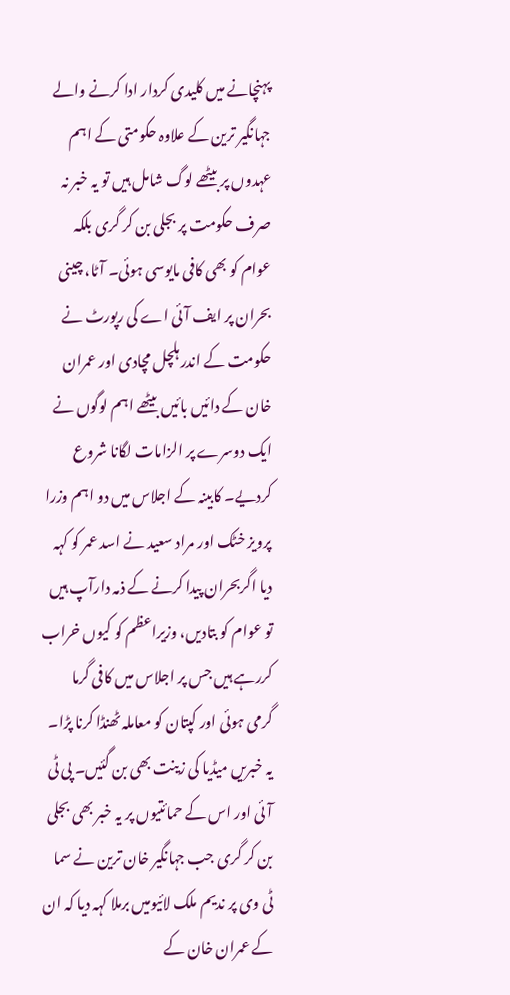پہنچانے میں کلیدی کردار ادا کرنے والے جہانگیر ترین کے علاوہ حکومتی کے اہم عہدوں پر بیٹھے لوگ شامل ہیں تو یہ خبر نہ صرف حکومت پر بجلی بن کر گری بلکہ عوام کو بھی کافی مایوسی ہوئی۔ آٹا، چینی بحران پر ایف آئی اے کی رپورٹ نے حکومت کے اندر ہلچل مچادی اور عمران خان کے دائیں بائیں بیٹھے اہم لوگوں نے ایک دوسرے پر الزامات لگانا شروع کردیے۔ کابینہ کے اجلاس میں دو اہم وزرا پرویز خٹک اور مراد سعید نے اسد عمر کو کہہ دیا اگربحران پیدا کرنے کے ذمہ دارآپ ہیں تو عوام کو بتادیں، وزیراعظم کو کیوں خراب کررہے ہیں جس پر اجلاس میں کافی گرما گرمی ہوئی اور کپتان کو معاملہ ٹھنڈا کرنا پڑا۔ یہ خبریں میڈیا کی زینت بھی بن گئیں۔ پی ٹی آئی اور اس کے حمائتیوں پر یہ خبر بھی بجلی بن کر گری جب جہانگیر خان ترین نے سما ٹی وی پر ندیم ملک لائیومیں برملا کہہ دیا کہ ان کے عمران خان کے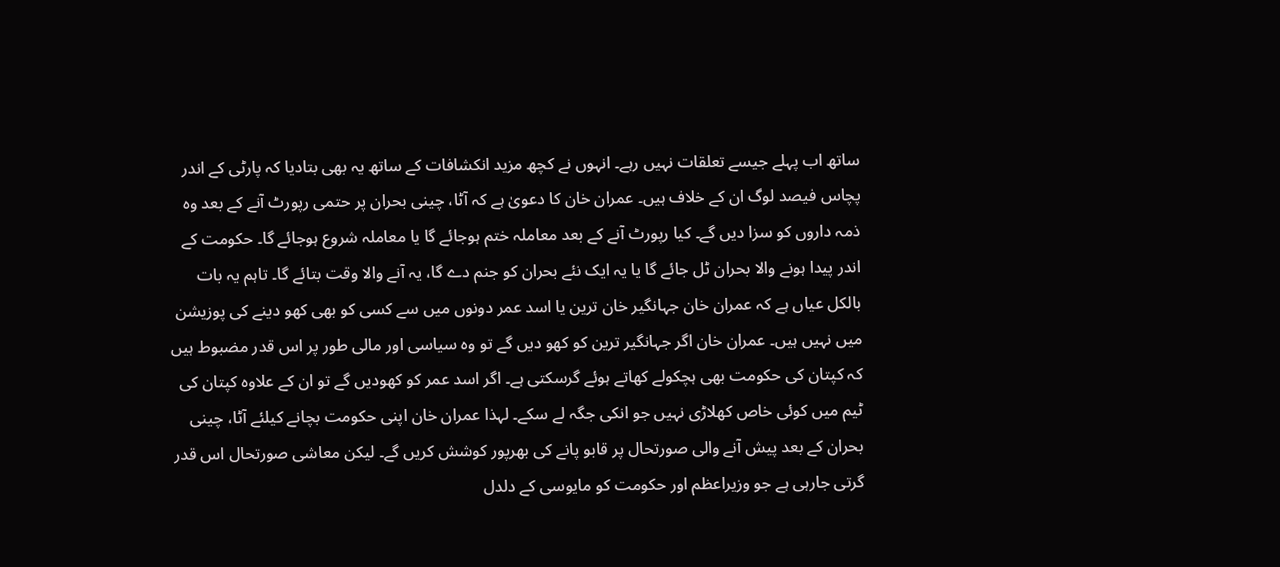ساتھ اب پہلے جیسے تعلقات نہیں رہے۔ انہوں نے کچھ مزید انکشافات کے ساتھ یہ بھی بتادیا کہ پارٹی کے اندر پچاس فیصد لوگ ان کے خلاف ہیں۔ عمران خان کا دعویٰ ہے کہ آٹا، چینی بحران پر حتمی رپورٹ آنے کے بعد وہ ذمہ داروں کو سزا دیں گے۔ کیا رپورٹ آنے کے بعد معاملہ ختم ہوجائے گا یا معاملہ شروع ہوجائے گا۔ حکومت کے اندر پیدا ہونے والا بحران ٹل جائے گا یا یہ ایک نئے بحران کو جنم دے گا، یہ آنے والا وقت بتائے گا۔ تاہم یہ بات بالکل عیاں ہے کہ عمران خان جہانگیر خان ترین یا اسد عمر دونوں میں سے کسی کو بھی کھو دینے کی پوزیشن میں نہیں ہیں۔ عمران خان اگر جہانگیر ترین کو کھو دیں گے تو وہ سیاسی اور مالی طور پر اس قدر مضبوط ہیں کہ کپتان کی حکومت بھی ہچکولے کھاتے ہوئے گرسکتی ہے۔ اگر اسد عمر کو کھودیں گے تو ان کے علاوہ کپتان کی ٹیم میں کوئی خاص کھلاڑی نہیں جو انکی جگہ لے سکے۔ لہذا عمران خان اپنی حکومت بچانے کیلئے آٹا، چینی بحران کے بعد پیش آنے والی صورتحال پر قابو پانے کی بھرپور کوشش کریں گے۔ لیکن معاشی صورتحال اس قدر گرتی جارہی ہے جو وزیراعظم اور حکومت کو مایوسی کے دلدل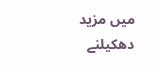میں مزید دھکیلنے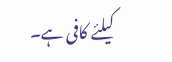کیلئے کافی ہے۔